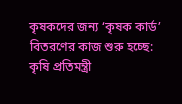কৃষকদের জন্য ‘কৃষক কার্ড’ বিতরণের কাজ শুরু হচ্ছে: কৃষি প্রতিমন্ত্রী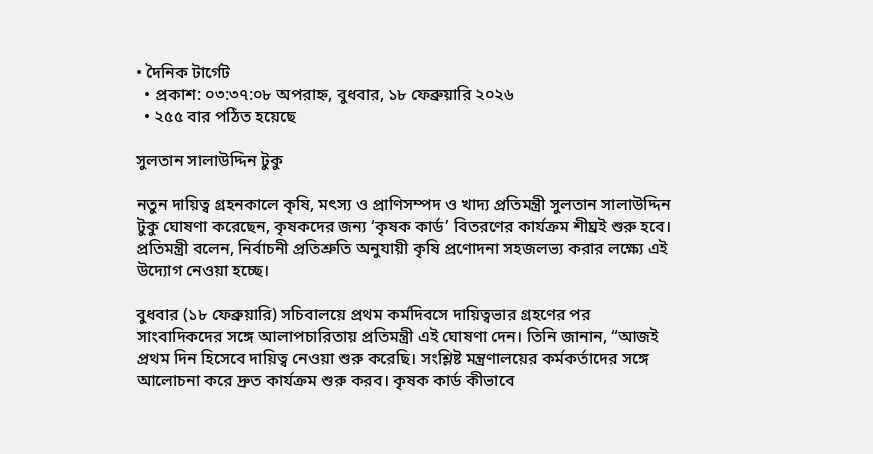• দৈনিক টার্গেট
  • প্রকাশ: ০৩:৩৭:০৮ অপরাহ্ন, বুধবার, ১৮ ফেব্রুয়ারি ২০২৬
  • ২৫৫ বার পঠিত হয়েছে

সুলতান সালাউদ্দিন টুকু

নতুন দায়িত্ব গ্রহনকালে কৃষি, মৎস্য ও প্রাণিসম্পদ ও খাদ্য প্রতিমন্ত্রী সুলতান সালাউদ্দিন টুকু ঘোষণা করেছেন, কৃষকদের জন্য ‘কৃষক কার্ড’ বিতরণের কার্যক্রম শীঘ্রই শুরু হবে। প্রতিমন্ত্রী বলেন, নির্বাচনী প্রতিশ্রুতি অনুযায়ী কৃষি প্রণোদনা সহজলভ্য করার লক্ষ্যে এই উদ্যোগ নেওয়া হচ্ছে।

বুধবার (১৮ ফেব্রুয়ারি) সচিবালয়ে প্রথম কর্মদিবসে দায়িত্বভার গ্রহণের পর সাংবাদিকদের সঙ্গে আলাপচারিতায় প্রতিমন্ত্রী এই ঘোষণা দেন। তিনি জানান, “আজই প্রথম দিন হিসেবে দায়িত্ব নেওয়া শুরু করেছি। সংশ্লিষ্ট মন্ত্রণালয়ের কর্মকর্তাদের সঙ্গে আলোচনা করে দ্রুত কার্যক্রম শুরু করব। কৃষক কার্ড কীভাবে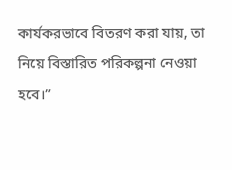কার্যকরভাবে বিতরণ করা যায়, তা নিয়ে বিস্তারিত পরিকল্পনা নেওয়া হবে।”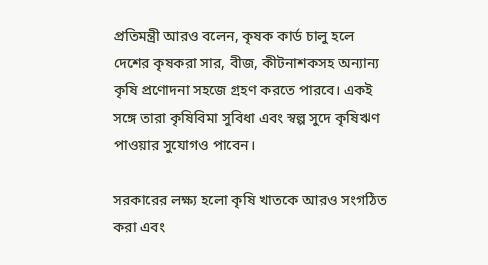প্রতিমন্ত্রী আরও বলেন, কৃষক কার্ড চালু হলে দেশের কৃষকরা সার, বীজ, কীটনাশকসহ অন্যান্য কৃষি প্রণোদনা সহজে গ্রহণ করতে পারবে। একই সঙ্গে তারা কৃষিবিমা সুবিধা এবং স্বল্প সুদে কৃষিঋণ পাওয়ার সুযোগও পাবেন।

সরকারের লক্ষ্য হলো কৃষি খাতকে আরও সংগঠিত করা এবং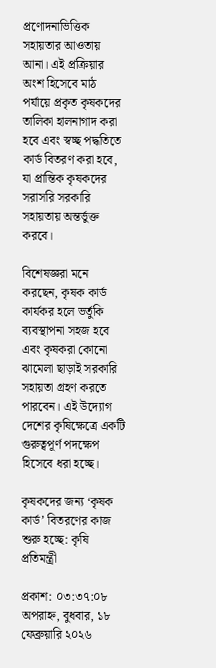প্রণোদনাভিত্তিক সহায়তার আওতায় আনা। এই প্রক্রিয়ার অংশ হিসেবে মাঠ পর্যায়ে প্রকৃত কৃষকদের তালিকা হালনাগাদ করা হবে এবং স্বচ্ছ পদ্ধতিতে কার্ড বিতরণ করা হবে, যা প্রান্তিক কৃষকদের সরাসরি সরকারি সহায়তায় অন্তর্ভুক্ত করবে।

বিশেষজ্ঞরা মনে করছেন, কৃষক কার্ড কার্যকর হলে ভর্তুকি ব্যবস্থাপনা সহজ হবে এবং কৃষকরা কোনো ঝামেলা ছাড়াই সরকারি সহায়তা গ্রহণ করতে পারবেন। এই উদ্যোগ দেশের কৃষিক্ষেত্রে একটি গুরুত্বপূর্ণ পদক্ষেপ হিসেবে ধরা হচ্ছে।

কৃষকদের জন্য ‘কৃষক কার্ড’ বিতরণের কাজ শুরু হচ্ছে: কৃষি প্রতিমন্ত্রী

প্রকাশ: ০৩:৩৭:০৮ অপরাহ্ন, বুধবার, ১৮ ফেব্রুয়ারি ২০২৬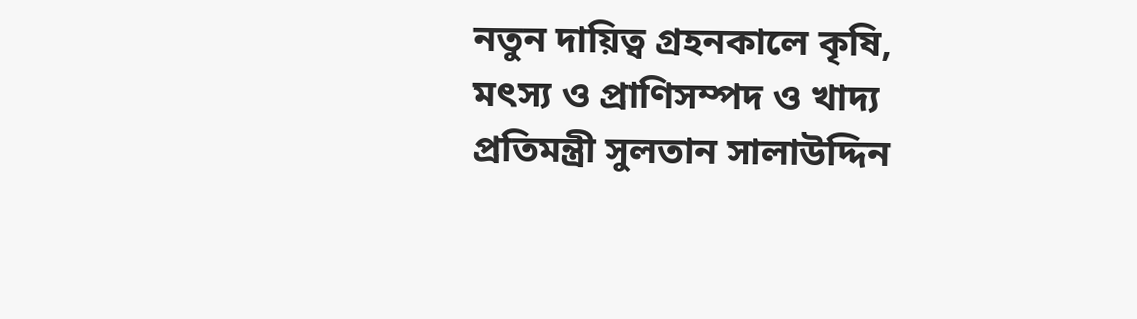নতুন দায়িত্ব গ্রহনকালে কৃষি, মৎস্য ও প্রাণিসম্পদ ও খাদ্য প্রতিমন্ত্রী সুলতান সালাউদ্দিন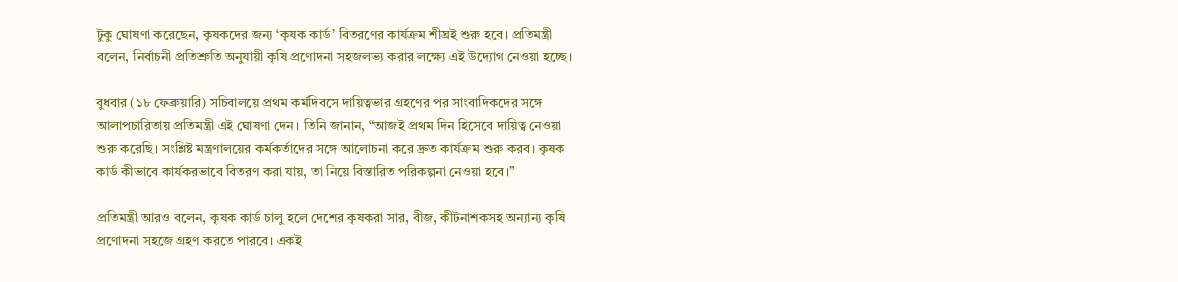টুকু ঘোষণা করেছেন, কৃষকদের জন্য ‘কৃষক কার্ড’ বিতরণের কার্যক্রম শীঘ্রই শুরু হবে। প্রতিমন্ত্রী বলেন, নির্বাচনী প্রতিশ্রুতি অনুযায়ী কৃষি প্রণোদনা সহজলভ্য করার লক্ষ্যে এই উদ্যোগ নেওয়া হচ্ছে।

বুধবার (১৮ ফেব্রুয়ারি) সচিবালয়ে প্রথম কর্মদিবসে দায়িত্বভার গ্রহণের পর সাংবাদিকদের সঙ্গে আলাপচারিতায় প্রতিমন্ত্রী এই ঘোষণা দেন। তিনি জানান, “আজই প্রথম দিন হিসেবে দায়িত্ব নেওয়া শুরু করেছি। সংশ্লিষ্ট মন্ত্রণালয়ের কর্মকর্তাদের সঙ্গে আলোচনা করে দ্রুত কার্যক্রম শুরু করব। কৃষক কার্ড কীভাবে কার্যকরভাবে বিতরণ করা যায়, তা নিয়ে বিস্তারিত পরিকল্পনা নেওয়া হবে।”

প্রতিমন্ত্রী আরও বলেন, কৃষক কার্ড চালু হলে দেশের কৃষকরা সার, বীজ, কীটনাশকসহ অন্যান্য কৃষি প্রণোদনা সহজে গ্রহণ করতে পারবে। একই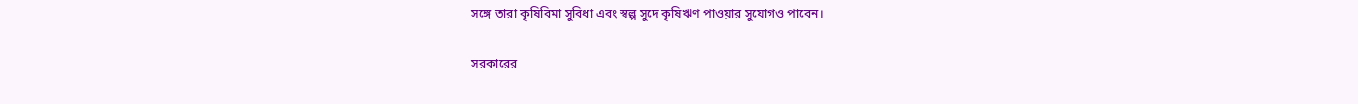সঙ্গে তারা কৃষিবিমা সুবিধা এবং স্বল্প সুদে কৃষিঋণ পাওয়ার সুযোগও পাবেন।

সরকারের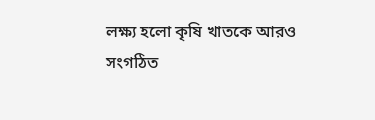লক্ষ্য হলো কৃষি খাতকে আরও সংগঠিত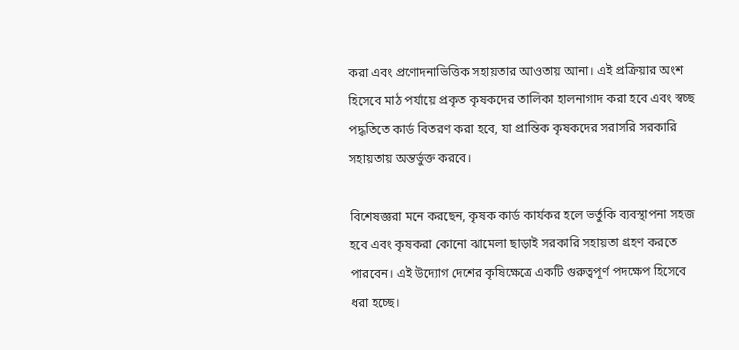করা এবং প্রণোদনাভিত্তিক সহায়তার আওতায় আনা। এই প্রক্রিয়ার অংশ হিসেবে মাঠ পর্যায়ে প্রকৃত কৃষকদের তালিকা হালনাগাদ করা হবে এবং স্বচ্ছ পদ্ধতিতে কার্ড বিতরণ করা হবে, যা প্রান্তিক কৃষকদের সরাসরি সরকারি সহায়তায় অন্তর্ভুক্ত করবে।

বিশেষজ্ঞরা মনে করছেন, কৃষক কার্ড কার্যকর হলে ভর্তুকি ব্যবস্থাপনা সহজ হবে এবং কৃষকরা কোনো ঝামেলা ছাড়াই সরকারি সহায়তা গ্রহণ করতে পারবেন। এই উদ্যোগ দেশের কৃষিক্ষেত্রে একটি গুরুত্বপূর্ণ পদক্ষেপ হিসেবে ধরা হচ্ছে।